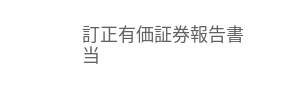訂正有価証券報告書
当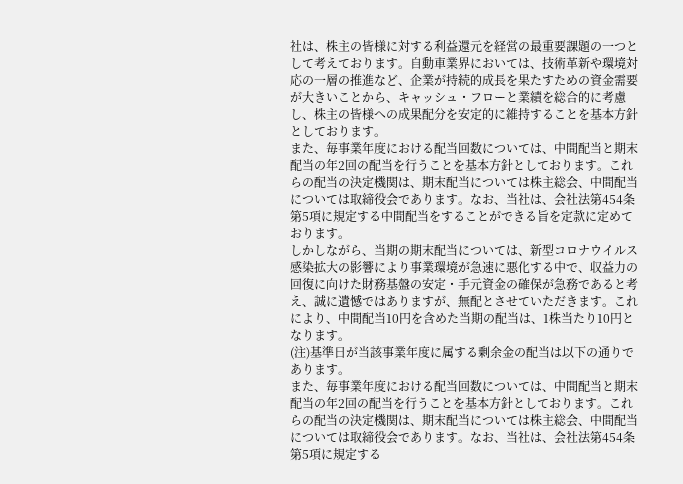社は、株主の皆様に対する利益還元を経営の最重要課題の一つとして考えております。自動車業界においては、技術革新や環境対応の一層の推進など、企業が持続的成長を果たすための資金需要が大きいことから、キャッシュ・フローと業績を総合的に考慮し、株主の皆様への成果配分を安定的に維持することを基本方針としております。
また、毎事業年度における配当回数については、中間配当と期末配当の年2回の配当を行うことを基本方針としております。これらの配当の決定機関は、期末配当については株主総会、中間配当については取締役会であります。なお、当社は、会社法第454条第5項に規定する中間配当をすることができる旨を定款に定めております。
しかしながら、当期の期末配当については、新型コロナウイルス感染拡大の影響により事業環境が急速に悪化する中で、収益力の回復に向けた財務基盤の安定・手元資金の確保が急務であると考え、誠に遺憾ではありますが、無配とさせていただきます。これにより、中間配当10円を含めた当期の配当は、1株当たり10円となります。
(注)基準日が当該事業年度に属する剰余金の配当は以下の通りであります。
また、毎事業年度における配当回数については、中間配当と期末配当の年2回の配当を行うことを基本方針としております。これらの配当の決定機関は、期末配当については株主総会、中間配当については取締役会であります。なお、当社は、会社法第454条第5項に規定する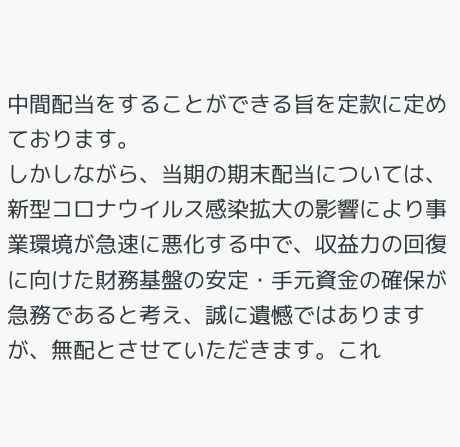中間配当をすることができる旨を定款に定めております。
しかしながら、当期の期末配当については、新型コロナウイルス感染拡大の影響により事業環境が急速に悪化する中で、収益力の回復に向けた財務基盤の安定・手元資金の確保が急務であると考え、誠に遺憾ではありますが、無配とさせていただきます。これ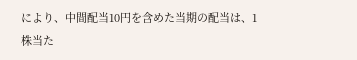により、中間配当10円を含めた当期の配当は、1株当た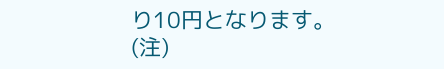り10円となります。
(注)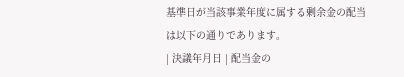基準日が当該事業年度に属する剰余金の配当は以下の通りであります。
| 決議年月日 | 配当金の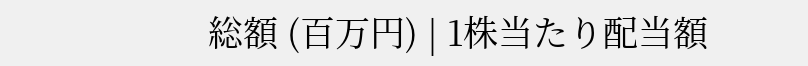総額 (百万円) | 1株当たり配当額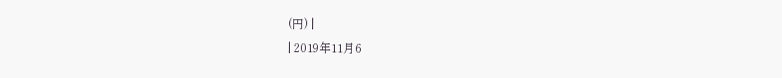(円) |
| 2019年11月6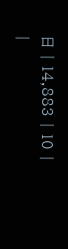日 | 14,883 | 10 |
|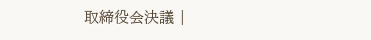取締役会決議 |